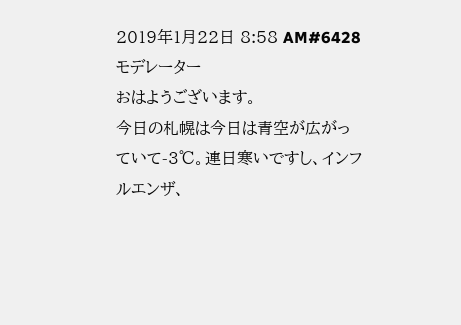2019年1月22日 8:58 AM#6428
モデレーター
おはようございます。
今日の札幌は今日は青空が広がっていて-3℃。連日寒いですし、インフルエンザ、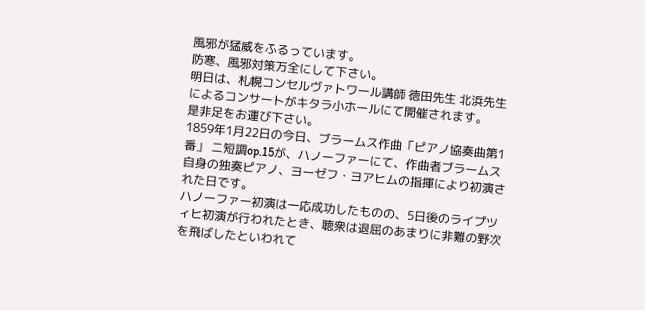風邪が猛威をふるっています。
防寒、風邪対策万全にして下さい。
明日は、札幌コンセルヴァトワール講師 徳田先生 北浜先生によるコンサートがキタラ小ホールにて開催されます。
是非足をお運び下さい。
1859年1月22日の今日、ブラームス作曲「ピアノ協奏曲第1番」 ニ短調op.15が、ハノーファーにて、作曲者ブラームス自身の独奏ピアノ、ヨーゼフ・ヨアヒムの指揮により初演された日です。
ハノーファー初演は一応成功したものの、5日後のライプツィヒ初演が行われたとき、聴衆は退屈のあまりに非難の野次を飛ばしたといわれて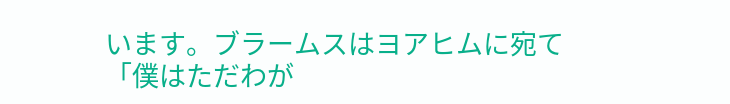います。ブラームスはヨアヒムに宛て「僕はただわが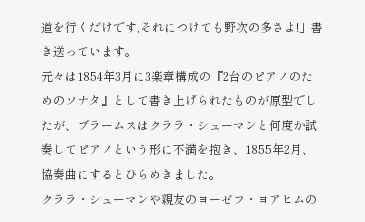道を行くだけです,それにつけても野次の多さよ!」書き送っています。
元々は1854年3月に3楽章構成の『2台のピアノのためのソナタ』として書き上げられたものが原型でしたが、ブラームスはクララ・シューマンと何度か試奏してピアノという形に不満を抱き、1855年2月、協奏曲にするとひらめきました。
クララ・シューマンや親友のヨーゼフ・ヨアヒムの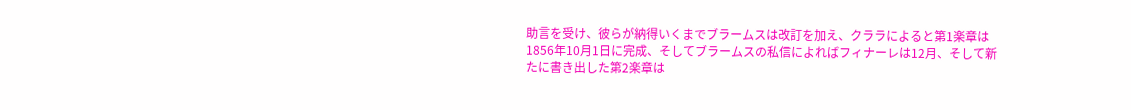助言を受け、彼らが納得いくまでブラームスは改訂を加え、クララによると第1楽章は1856年10月1日に完成、そしてブラームスの私信によればフィナーレは12月、そして新たに書き出した第2楽章は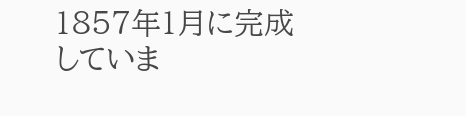1857年1月に完成していま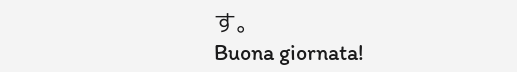す。
Buona giornata!